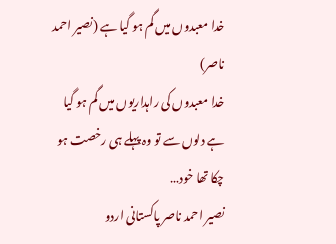خدا معبدوں میں گم ہو گیا ہے (نصیر احمد ناصر)
خدا معبدوں کی راہداریوں میں گم ہو گیا ہے دلوں سے تو وہ پہلے ہی رخصت ہو چکا تھا خود…
نصیر احمد ناصر پاکستانی اردو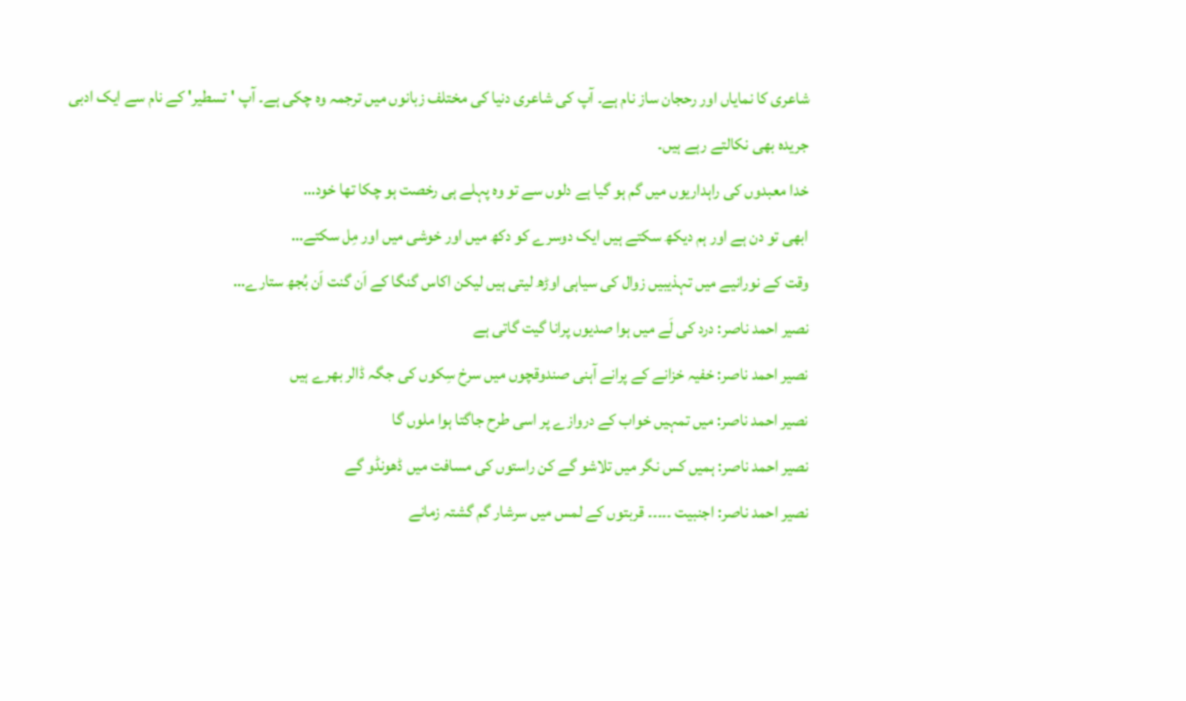شاعری کا نمایاں اور رحجان ساز نام ہے۔ آپ کی شاعری دنیا کی مختلف زبانوں میں ترجمہ وہ چکی ہے۔ آپ 'تسطیر' کے نام سے ایک ادبی جریدہ بھی نکالتے رہے ہیں۔
خدا معبدوں کی راہداریوں میں گم ہو گیا ہے دلوں سے تو وہ پہلے ہی رخصت ہو چکا تھا خود…
ابھی تو دن ہے اور ہم دیکھ سکتے ہیں ایک دوسرے کو دکھ میں اور خوشی میں اور مِل سکتے…
وقت کے نورانیے میں تہذیبیں زوال کی سیاہی اوڑھ لیتی ہیں لیکن اکاس گنگا کے اَن گنت اَن بُجھ ستارے…
نصیر احمد ناصر: درد کی لَے میں ہوا صدیوں پرانا گیت گاتی ہے
نصیر احمد ناصر: خفیہ خزانے کے پرانے آہنی صندوقچوں میں سرخ سِکوں کی جگہ ڈالر بھرے ہیں
نصیر احمد ناصر: میں تمہیں خواب کے دروازے پر اسی طرح جاگتا ہوا ملوں گا
نصیر احمد ناصر: ہمیں کس نگر میں تلاشو گے کن راستوں کی مسافت میں ڈھونڈو گے
نصیر احمد ناصر: اجنبیت ۔۔۔۔۔ قربتوں کے لمس میں سرشار گم گشتہ زمانے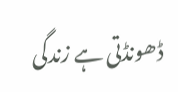ڈھونڈتی ہے زندگی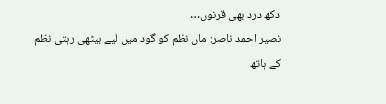دکھ درد بھی قرنوں…
نصیر احمد ناصر: ماں نظم کو گود میں لیے بیٹھی رہتی نظم کے ہاتھ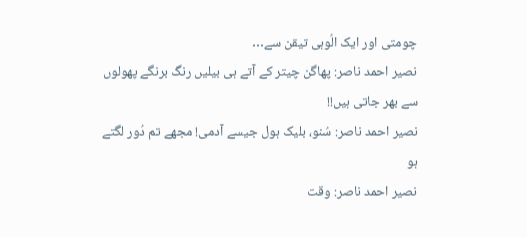چومتی اور ایک الُوہی تیقن سے…
نصیر احمد ناصر: پھاگن چیتر کے آتے ہی بیلیں رنگ برنگے پھولوں سے بھر جاتی ہیں!!
نصیر احمد ناصر: سُنو، بلیک ہول جیسے آدمی! مجھے تم دُور لگتے ہو
نصیر احمد ناصر: وقت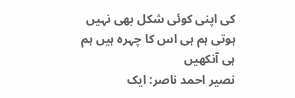کی اپنی کوئی شکل بھی نہیں ہوتی ہم ہی اس کا چہرہ ہیں ہم ہی آنکھیں
نصیر احمد ناصر: ایک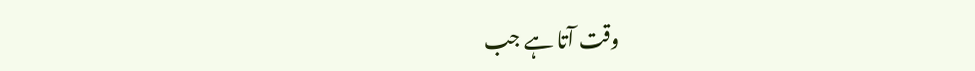وقت آتا ہے جب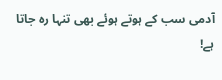آدمی سب کے ہوتے ہوئے بھی تنہا رہ جاتا ہے!